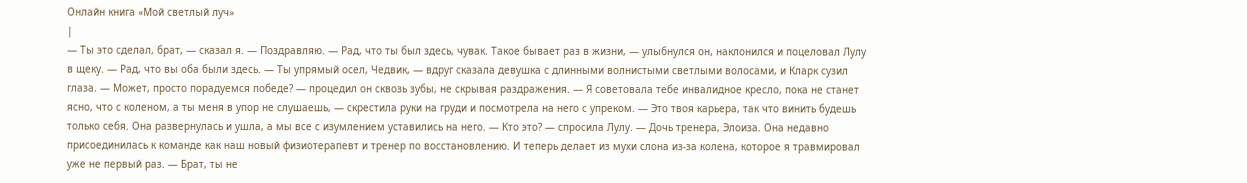Онлайн книга «Мой светлый луч»
|
— Ты это сделал, брат, — сказал я. — Поздравляю. — Рад, что ты был здесь, чувак. Такое бывает раз в жизни, — улыбнулся он, наклонился и поцеловал Лулу в щеку. — Рад, что вы оба были здесь. — Ты упрямый осел, Чедвик, — вдруг сказала девушка с длинными волнистыми светлыми волосами, и Кларк сузил глаза. — Может, просто порадуемся победе? — процедил он сквозь зубы, не скрывая раздражения. — Я советовала тебе инвалидное кресло, пока не станет ясно, что с коленом, а ты меня в упор не слушаешь, — скрестила руки на груди и посмотрела на него с упреком. — Это твоя карьера, так что винить будешь только себя. Она развернулась и ушла, а мы все с изумлением уставились на него. — Кто это? — спросила Лулу. — Дочь тренера, Элоиза. Она недавно присоединилась к команде как наш новый физиотерапевт и тренер по восстановлению. И теперь делает из мухи слона из-за колена, которое я травмировал уже не первый раз. — Брат, ты не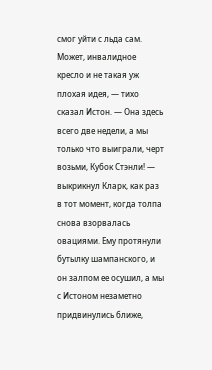смог уйти с льда сам. Может, инвалидное кресло и не такая уж плохая идея, — тихо сказал Истон. — Она здесь всего две недели, а мы только что выиграли, черт возьми, Кубок Стэнли! — выкрикнул Кларк, как раз в тот момент, когда толпа снова взорвалась овациями. Ему протянули бутылку шампанского, и он залпом ее осушил, а мы с Истоном незаметно придвинулись ближе,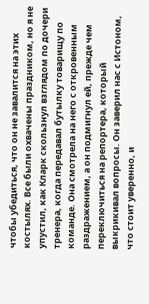чтобы убедиться, что он не завалится на этих костылях. Все были охвачены праздником, но я не упустил, как Кларк скользнул взглядом по дочери тренера, когда передавал бутылку товарищу по команде. Она смотрела на него с откровенным раздражением, а он подмигнул ей, прежде чем переключиться на репортера, который выкрикивал вопросы. Он заверил нас с Истоном, что стоит уверенно, и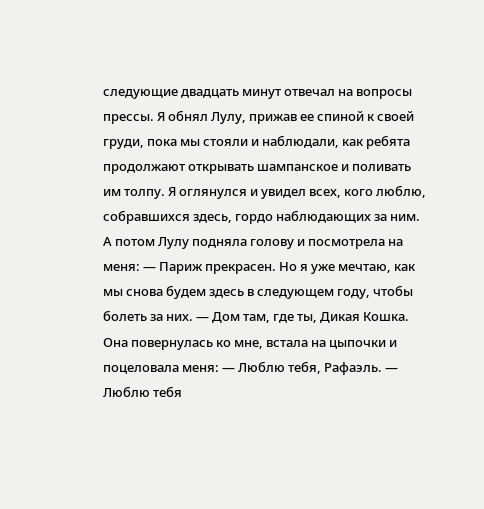следующие двадцать минут отвечал на вопросы прессы. Я обнял Лулу, прижав ее спиной к своей груди, пока мы стояли и наблюдали, как ребята продолжают открывать шампанское и поливать им толпу. Я оглянулся и увидел всех, кого люблю, собравшихся здесь, гордо наблюдающих за ним. А потом Лулу подняла голову и посмотрела на меня: — Париж прекрасен. Но я уже мечтаю, как мы снова будем здесь в следующем году, чтобы болеть за них. — Дом там, где ты, Дикая Кошка. Она повернулась ко мне, встала на цыпочки и поцеловала меня: — Люблю тебя, Рафаэль. — Люблю тебя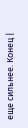еще сильнее. Конец |